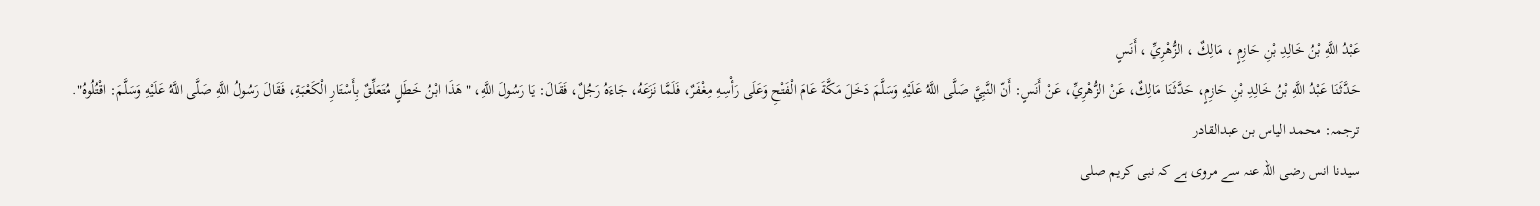عَبْدُ اللَّهِ بْنُ خَالِدِ بْنِ حَازِمٍ ، مَالِكٌ ، الزُّهْرِيِّ ، أَنَسٍ
حَدَّثَنَا عَبْدُ اللَّهِ بْنُ خَالِدِ بْنِ حَازِمٍ، حَدَّثَنَا مَالِكٌ، عَنْ الزُّهْرِيِّ، عَنْ أَنَسٍ: أَنّ النَّبِيَّ صَلَّى اللَّهُ عَلَيْهِ وَسَلَّمَ دَخَلَ مَكَّةَ عَامَ الْفَتْحِ وَعَلَى رَأْسِهِ مِغْفَرٌ، فَلَمَّا نَزَعَهُ، جَاءَهُ رَجُلٌ، فَقَالَ: يَا رَسُولَ اللَّهِ، "هَذَا ابْنُ خَطَلٍ مُتَعَلِّقٌ بِأَسْتَارِ الْكَعْبَةِ، فَقَالَ رَسُولُ اللَّهِ صَلَّى اللَّهُ عَلَيْهِ وَسَلَّمَ: اقْتُلُوهُ".
ترجمہ: محمد الیاس بن عبدالقادر
سیدنا انس رضی اللہ عنہ سے مروی ہے کہ نبی کریم صلی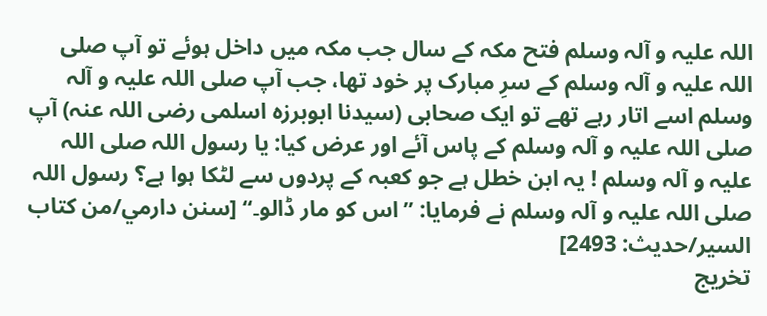اللہ علیہ و آلہ وسلم فتح مکہ کے سال جب مکہ میں داخل ہوئے تو آپ صلی اللہ علیہ و آلہ وسلم کے سرِ مبارک پر خود تها، جب آپ صلی اللہ علیہ و آلہ وسلم اسے اتار رہے تھے تو ایک صحابی (سیدنا ابوبرزہ اسلمی رضی اللہ عنہ) آپ صلی اللہ علیہ و آلہ وسلم کے پاس آئے اور عرض کیا: یا رسول اللہ صلی اللہ علیہ و آلہ وسلم ! یہ ابن خطل ہے جو کعبہ کے پردوں سے لٹکا ہوا ہے؟ رسول اللہ صلی اللہ علیہ و آلہ وسلم نے فرمایا: ”اس کو مار ڈالو۔“ [سنن دارمي/من كتاب السير/حدیث: 2493]
تخریج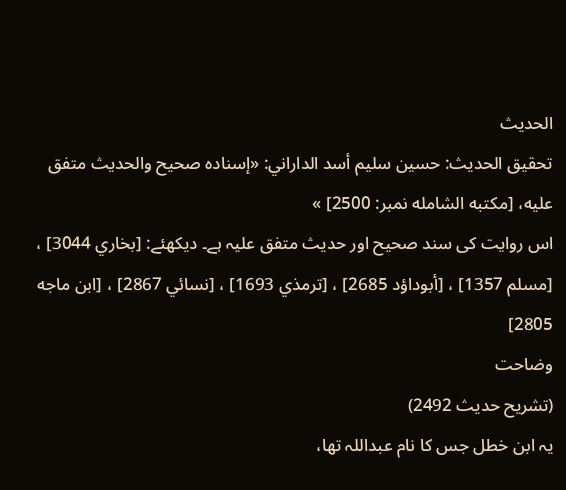الحدیث
تحقيق الحديث: حسين سليم أسد الداراني: «إسناده صحيح والحديث متفق عليه، [مكتبه الشامله نمبر: 2500] »
اس روایت کی سند صحیح اور حدیث متفق علیہ ہے۔ دیکھئے: [بخاري 3044] ، [مسلم 1357] ، [أبوداؤد 2685] ، [ترمذي 1693] ، [نسائي 2867] ، [ابن ماجه 2805]
وضاحت
(تشریح حدیث 2492)
یہ ابن خطل جس کا نام عبداللہ تھا،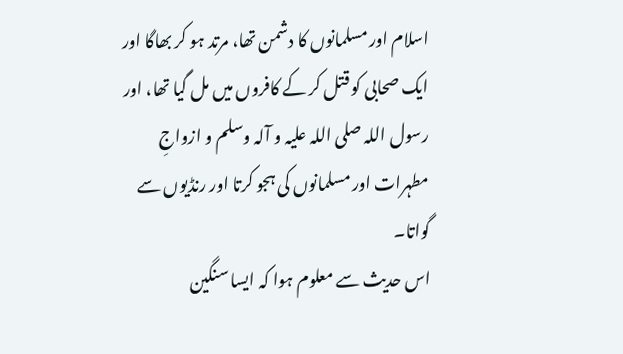اسلام اور مسلمانوں کا دشمن تھا، مرتد ہو کر بھاگا اور ایک صحابی کو قتل کر کے کافروں میں مل گیا تھا، اور رسول اللہ صلی اللہ علیہ و آلہ وسلم و ازواجِ مطہرات اور مسلمانوں کی ہجو کرتا اور رنڈیوں سے گواتا۔
اس حدیث سے معلوم ہوا کہ ایسا سنگین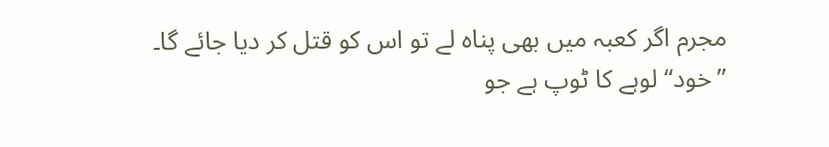مجرم اگر کعبہ میں بھی پناہ لے تو اس کو قتل کر دیا جائے گا۔
”خود“ لوہے کا ٹوپ ہے جو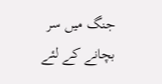جنگ میں سر بچانے کے لئے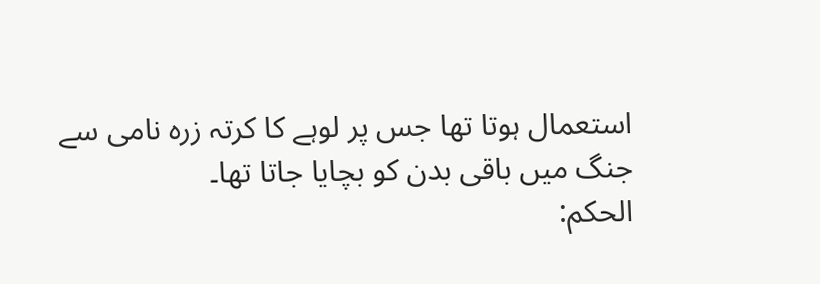استعمال ہوتا تھا جس پر لوہے کا کرتہ زرہ نامی سے جنگ میں باقی بدن کو بچایا جاتا تھا۔
الحكم: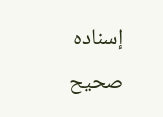إسناده صحيح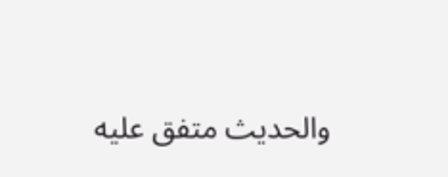والحديث متفق عليه